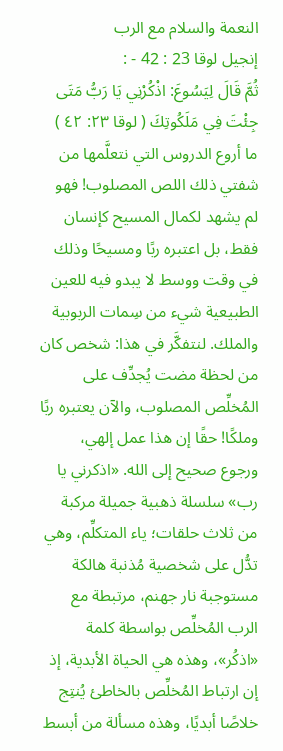النعمة والسلام مع الرب
إنجيل لوقا 23 : 42 - :
ثُمَّ قَالَ لِيَسُوعَ: اذْكُرْنِي يَا رَبُّ مَتَى جِئْتَ فِي مَلَكُوتِكَ ( لوقا ٢٣: ٤٢ )
ما أروع الدروس التي نتعلَّمها من شفتي ذلك اللص المصلوب! فهو لم يشهد لكمال المسيح كإنسان فقط، بل اعتبره ربًا ومسيحًا وذلك في وقت ووسط لا يبدو فيه للعين الطبيعية شيء من سِمات الربوبية والملك. لنتفكَّر في هذا: شخص كان من لحظة مضت يُجدِّف على المُخلِّص المصلوب، والآن يعتبره ربًا وملكًا! حقًا إن هذا عمل إلهي، ورجوع صحيح إلى الله. «اذكرني يا رب» سلسلة ذهبية جميلة مركبة من ثلاث حلقات؛ ياء المتكلِّم، وهي تدُّل على شخصية مُذنبة هالكة مستوجبة نار جهنم، مرتبطة مع الرب المُخلِّص بواسطة كلمة «اذكُر»، وهذه هي الحياة الأبدية، إذ إن ارتباط المُخلِّص بالخاطئ يُنتِج خلاصًا أبديًا، وهذه مسألة من أبسط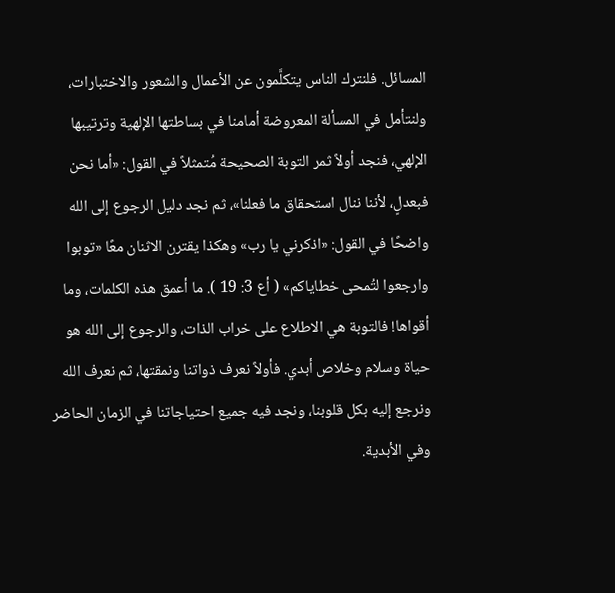المسائل. فلنترك الناس يتكلَّمون عن الأعمال والشعور والاختبارات، ولنتأمل في المسألة المعروضة أمامنا في بساطتها الإلهية وترتيبها الإلهي، فنجد أولاً ثمر التوبة الصحيحة مُتمثلاً في القول: «أما نحن فبعدلٍ، لأننا ننال استحقاق ما فعلنا»، ثم نجد دليل الرجوع إلى الله واضحًا في القول: «اذكرني يا رب» وهكذا يقترن الاثنان معًا «توبوا وارجعوا لتُمحى خطاياكم» ( أع 3: 19 ). ما أعمق هذه الكلمات، وما أقواها! فالتوبة هي الاطلاع على خراب الذات، والرجوع إلى الله هو حياة وسلام وخلاص أبدي. فأولاً نعرف ذواتنا ونمقتها، ثم نعرف الله ونرجع إليه بكل قلوبنا، ونجد فيه جميع احتياجاتنا في الزمان الحاضر وفي الأبدية.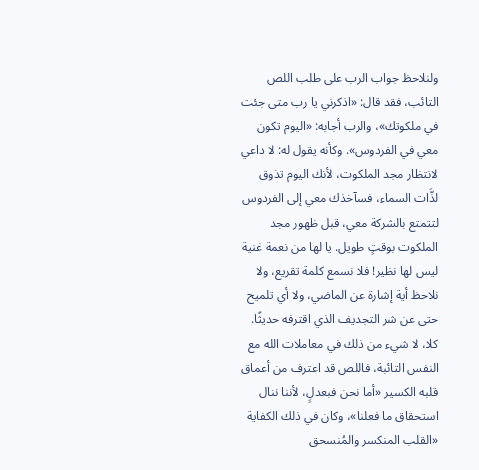ولنلاحظ جواب الرب على طلب اللص التائب، فقد قال: «اذكرني يا رب متى جئت في ملكوتك»، والرب أجابه: «اليوم تكون معي في الفردوس». وكأنه يقول له: لا داعي لانتظار مجد الملكوت، لأنك اليوم تذوق لذَّات السماء، فسآخذك معي إلى الفردوس لتتمتع بالشركة معي، قبل ظهور مجد الملكوت بوقتٍ طويل. يا لها من نعمة غنية ليس لها نظير! فلا نسمع كلمة تقريع، ولا نلاحظ أية إشارة عن الماضي، ولا أي تلميح حتى عن شر التجديف الذي اقترفه حديثًا. كلا، لا شيء من ذلك في معاملات الله مع النفس التائبة، فاللص قد اعترف من أعماق قلبه الكسير «أما نحن فبعدلٍ، لأننا ننال استحقاق ما فعلنا»، وكان في ذلك الكفاية «القلب المنكسر والمُنسحق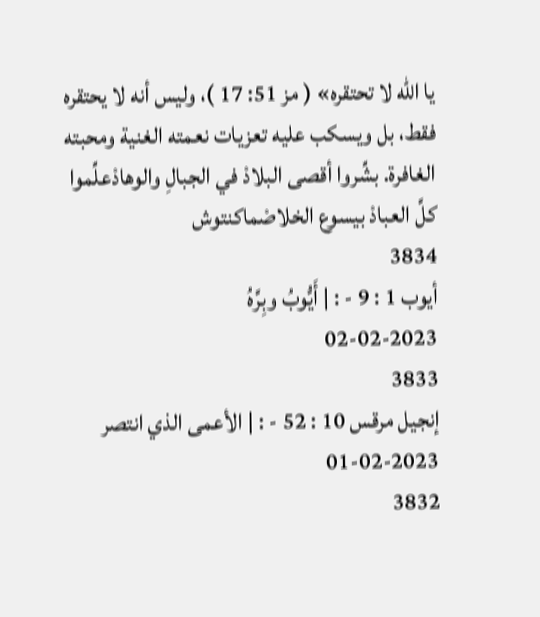يا الله لا تحتقره» ( مز 51: 17 )، وليس أنه لا يحتقره فقط، بل ويسكب عليه تعزيات نعمته الغنية ومحبته الغافرة. بشِّروا أقصى البلادْ في الجبالِ والوهادْعلِّموا كلَّ العبادْ بيسوع الخلاصْماكنتوش
3834
أيوب 1 : 9 - : | أَيُّوبُ وبِرَّهُ
02-02-2023
3833
إنجيل مرقس 10 : 52 - : | الأعمى الذي انتصر
01-02-2023
3832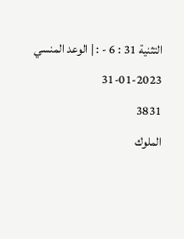التثنية 31 : 6 - : | الوعد المنسي
31-01-2023
3831
الملوك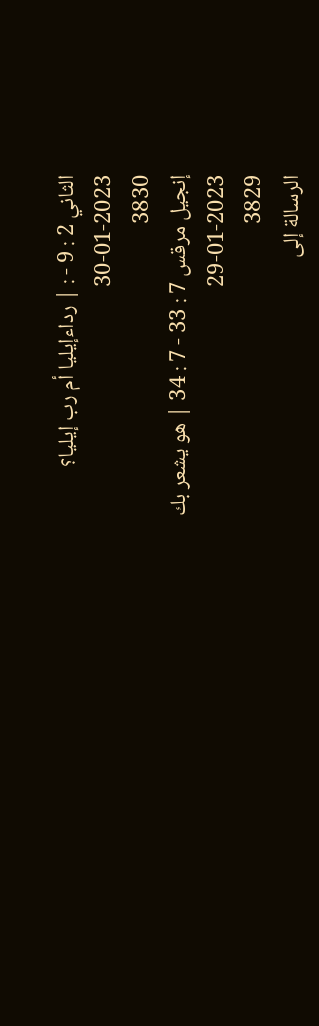الثاني 2 : 9 - : | رداءإيليا أم رب إيليا؟
30-01-2023
3830
إنجيل مرقس 7 : 33 - 7 : 34 | هو يشعر بك
29-01-2023
3829
الرسالة إلى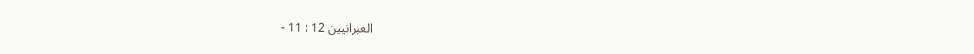العبرانيين 12 : 11 -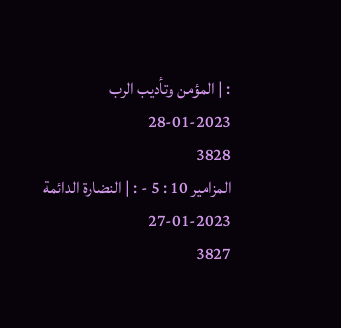: | المؤمن وتأديب الرب
28-01-2023
3828
المزامير 10 : 5 - : | النضارة الدائمة
27-01-2023
3827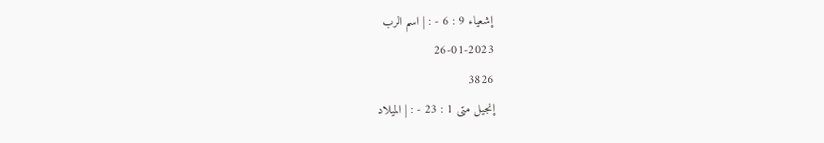إشعياء 9 : 6 - : | اسم الرب
26-01-2023
3826
إنجيل متى 1 : 23 - : | الميلاد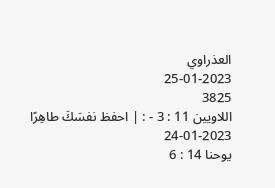العذراوي
25-01-2023
3825
اللاويين 11 : 3 - : | احفظ نفسَكَ طاهِرًا
24-01-2023
يوحنا 14 : 6